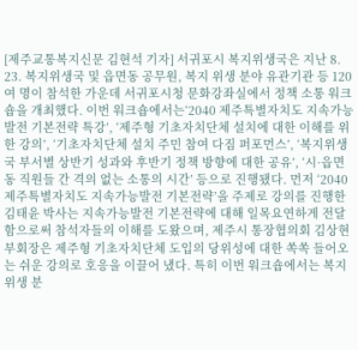[제주교통복지신문 김현석 기자] 서귀포시 복지위생국은 지난 8. 23. 복지위생국 및 읍면동 공무원, 복지 위생 분야 유관기관 등 120여 명이 참석한 가운데 서귀포시청 문화강좌실에서 정책 소통 워크숍을 개최했다. 이번 워크숍에서는‘2040 제주특별자치도 지속가능발전 기본전략 특강’, ‘제주형 기초자치단체 설치에 대한 이해를 위한 강의’, ‘기초자치단체 설치 주민 참여 다짐 퍼포먼스’, ‘복지위생국 부서별 상반기 성과와 후반기 정책 방향에 대한 공유’, ‘시·읍면동 직원들 간 격의 없는 소통의 시간’ 등으로 진행됐다. 먼저 ‘2040 제주특별자치도 지속가능발전 기본전략’을 주제로 강의를 진행한 김태윤 박사는 지속가능발전 기본전략에 대해 일목요연하게 전달함으로써 참석자들의 이해를 도왔으며, 제주시 통장협의회 김상현 부회장은 제주형 기초자치단체 도입의 당위성에 대한 쏙쏙 들어오는 쉬운 강의로 호응을 이끌어 냈다. 특히 이번 워크숍에서는 복지 위생 분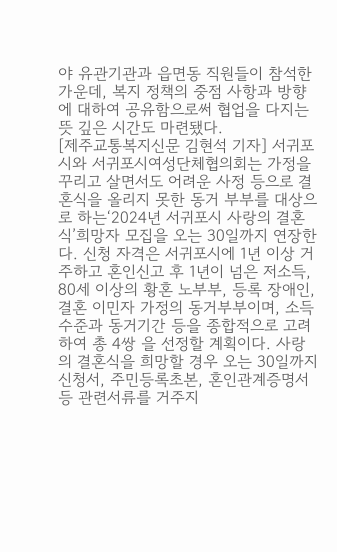야 유관기관과 읍면동 직원들이 참석한 가운데, 복지 정책의 중점 사항과 방향에 대하여 공유함으로써 협업을 다지는 뜻 깊은 시간도 마련됐다.
[제주교통복지신문 김현석 기자] 서귀포시와 서귀포시여성단체협의회는 가정을 꾸리고 살면서도 어려운 사정 등으로 결혼식을 올리지 못한 동거 부부를 대상으로 하는‘2024년 서귀포시 사랑의 결혼식’희망자 모집을 오는 30일까지 연장한다. 신청 자격은 서귀포시에 1년 이상 거주하고 혼인신고 후 1년이 넘은 저소득, 80세 이상의 황혼 노부부, 등록 장애인, 결혼 이민자 가정의 동거부부이며, 소득수준과 동거기간 등을 종합적으로 고려하여 총 4쌍 을 선정할 계획이다. 사랑의 결혼식을 희망할 경우 오는 30일까지 신청서, 주민등록초본, 혼인관계증명서 등 관련서류를 거주지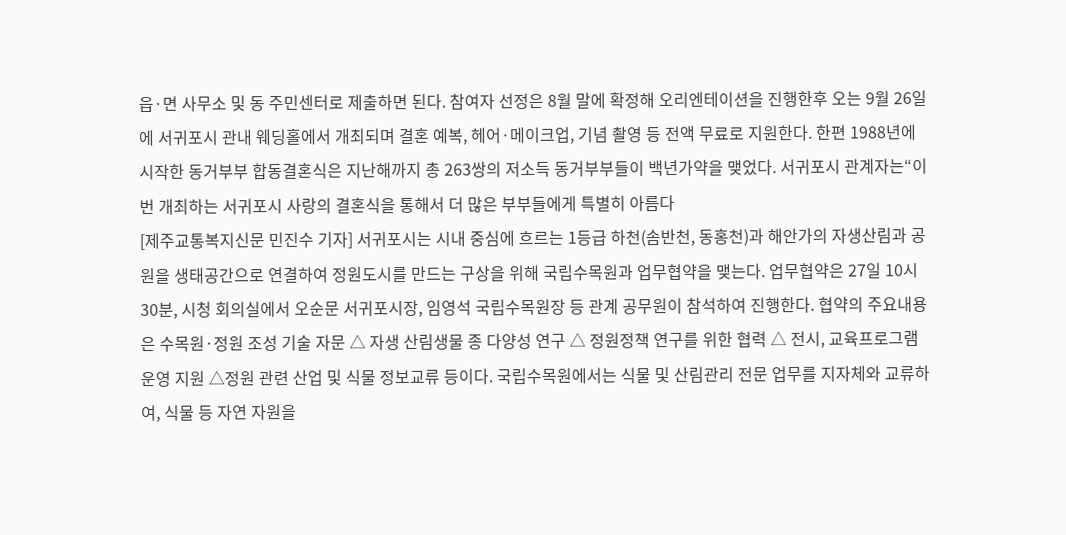읍·면 사무소 및 동 주민센터로 제출하면 된다. 참여자 선정은 8월 말에 확정해 오리엔테이션을 진행한후 오는 9월 26일에 서귀포시 관내 웨딩홀에서 개최되며 결혼 예복, 헤어·메이크업, 기념 촬영 등 전액 무료로 지원한다. 한편 1988년에 시작한 동거부부 합동결혼식은 지난해까지 총 263쌍의 저소득 동거부부들이 백년가약을 맺었다. 서귀포시 관계자는“이번 개최하는 서귀포시 사랑의 결혼식을 통해서 더 많은 부부들에게 특별히 아름다
[제주교통복지신문 민진수 기자] 서귀포시는 시내 중심에 흐르는 1등급 하천(솜반천, 동홍천)과 해안가의 자생산림과 공원을 생태공간으로 연결하여 정원도시를 만드는 구상을 위해 국립수목원과 업무협약을 맺는다. 업무협약은 27일 10시30분, 시청 회의실에서 오순문 서귀포시장, 임영석 국립수목원장 등 관계 공무원이 참석하여 진행한다. 협약의 주요내용은 수목원·정원 조성 기술 자문 △ 자생 산림생물 종 다양성 연구 △ 정원정책 연구를 위한 협력 △ 전시, 교육프로그램 운영 지원 △정원 관련 산업 및 식물 정보교류 등이다. 국립수목원에서는 식물 및 산림관리 전문 업무를 지자체와 교류하여, 식물 등 자연 자원을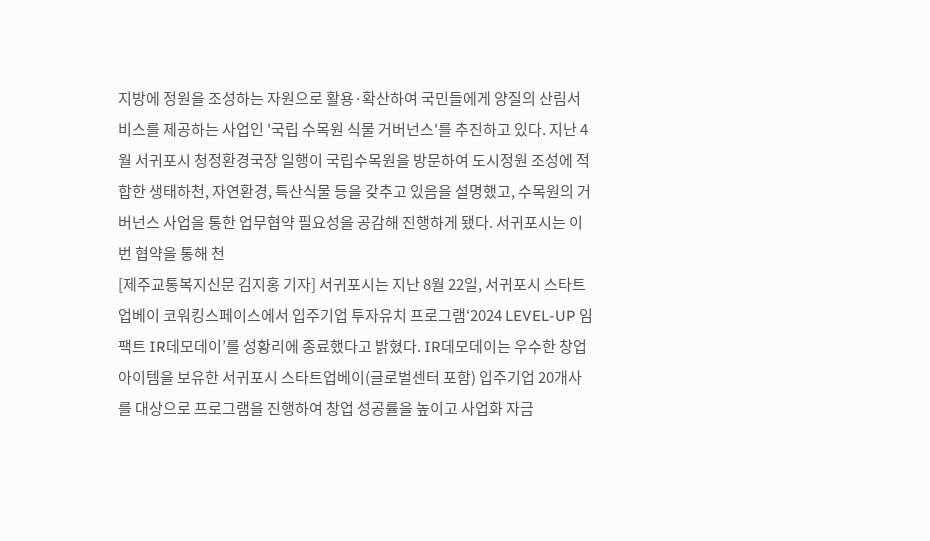지방에 정원을 조성하는 자원으로 활용·확산하여 국민들에게 양질의 산림서비스를 제공하는 사업인 '국립 수목원 식물 거버넌스'를 추진하고 있다. 지난 4월 서귀포시 청정환경국장 일행이 국립수목원을 방문하여 도시정원 조성에 적합한 생태하천, 자연환경, 특산식물 등을 갖추고 있음을 설명했고, 수목원의 거버넌스 사업을 통한 업무협약 필요성을 공감해 진행하게 됐다. 서귀포시는 이번 협약을 통해 천
[제주교통복지신문 김지홍 기자] 서귀포시는 지난 8월 22일, 서귀포시 스타트업베이 코워킹스페이스에서 입주기업 투자유치 프로그램‘2024 LEVEL-UP 임팩트 IR데모데이’를 성황리에 종료했다고 밝혔다. IR데모데이는 우수한 창업 아이템을 보유한 서귀포시 스타트업베이(글로벌센터 포함) 입주기업 20개사를 대상으로 프로그램을 진행하여 창업 성공률을 높이고 사업화 자금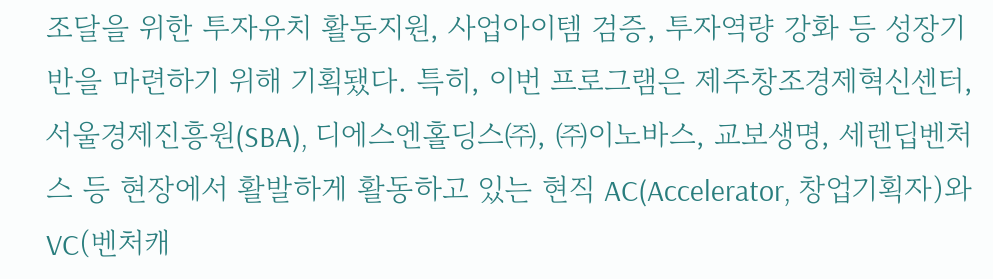조달을 위한 투자유치 활동지원, 사업아이템 검증, 투자역량 강화 등 성장기반을 마련하기 위해 기획됐다. 특히, 이번 프로그램은 제주창조경제혁신센터, 서울경제진흥원(SBA), 디에스엔홀딩스㈜, ㈜이노바스, 교보생명, 세렌딥벤처스 등 현장에서 활발하게 활동하고 있는 현직 AC(Accelerator, 창업기획자)와 VC(벤처캐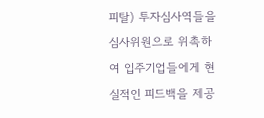피탈) 투자심사역들을 심사위원으로 위촉하여 입주기업들에게 현실적인 피드백을 제공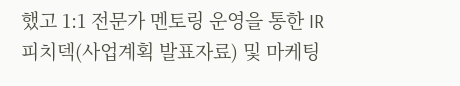했고 1:1 전문가 멘토링 운영을 통한 IR피치덱(사업계획 발표자료) 및 마케팅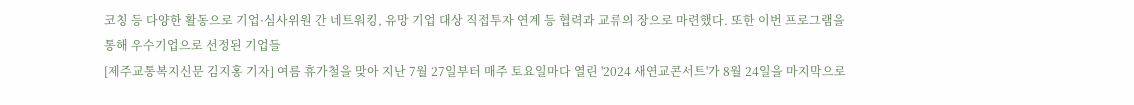코칭 등 다양한 활동으로 기업·심사위원 간 네트워킹, 유망 기업 대상 직접투자 연계 등 협력과 교류의 장으로 마련했다. 또한 이번 프로그램을 통해 우수기업으로 선정된 기업들
[제주교통복지신문 김지홍 기자] 여름 휴가철을 맞아 지난 7월 27일부터 매주 토요일마다 열린 '2024 새연교콘서트'가 8월 24일을 마지막으로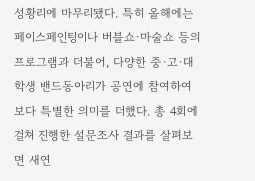성황리에 마무리됐다. 특히 올해에는 페이스페인팅이나 버블쇼·마술쇼 등의 프로그램과 더불어, 다양한 중·고·대학생 밴드동아리가 공연에 참여하여 보다 특별한 의미를 더했다. 총 4회에 걸쳐 진행한 설문조사 결과를 살펴보면 새연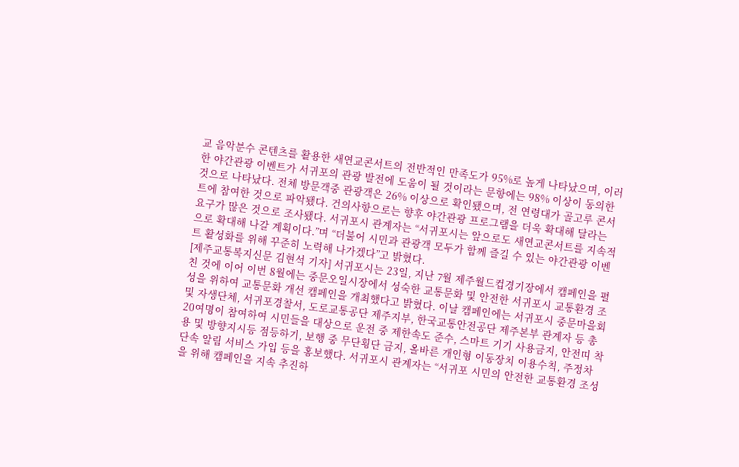교 음악분수 콘텐츠를 활용한 새연교콘서트의 전반적인 만족도가 95%로 높게 나타났으며, 이러한 야간관광 이벤트가 서귀포의 관광 발전에 도움이 될 것이라는 문항에는 98% 이상이 동의한 것으로 나타났다. 전체 방문객중 관광객은 26% 이상으로 확인됐으며, 전 연령대가 골고루 콘서트에 참여한 것으로 파악됐다. 건의사항으로는 향후 야간관광 프로그램을 더욱 확대해 달라는 요구가 많은 것으로 조사됐다. 서귀포시 관계자는 “서귀포시는 앞으로도 새연교콘서트를 지속적으로 확대해 나갈 계획이다.”며 “더불어 시민과 관광객 모두가 함께 즐길 수 있는 야간관광 이벤트 활성화를 위해 꾸준히 노력해 나가겠다”고 밝혔다.
[제주교통복지신문 김현석 기자] 서귀포시는 23일, 지난 7월 제주월드컵경기장에서 캠페인을 펼친 것에 이어 이번 8월에는 중문오일시장에서 성숙한 교통문화 및 안전한 서귀포시 교통환경 조성을 위하여 교통문화 개선 캠페인을 개최했다고 밝혔다. 이날 캠페인에는 서귀포시 중문마을회 및 자생단체, 서귀포경찰서, 도로교통공단 제주지부, 한국교통안전공단 제주본부 관계자 등 총 20여명이 참여하여 시민들을 대상으로 운전 중 제한속도 준수, 스마트 기기 사용금지, 안전띠 착용 및 방향지시등 점등하기, 보행 중 무단횡단 금지, 올바른 개인형 이동장치 이용수칙, 주정차 단속 알림 서비스 가입 등을 홍보했다. 서귀포시 관계자는 “서귀포 시민의 안전한 교통환경 조성을 위해 캠페인을 지속 추진하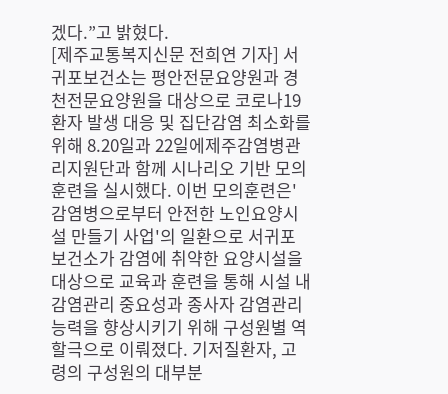겠다.”고 밝혔다.
[제주교통복지신문 전희연 기자] 서귀포보건소는 평안전문요양원과 경천전문요양원을 대상으로 코로나19 환자 발생 대응 및 집단감염 최소화를 위해 8.20일과 22일에제주감염병관리지원단과 함께 시나리오 기반 모의훈련을 실시했다. 이번 모의훈련은'감염병으로부터 안전한 노인요양시설 만들기 사업'의 일환으로 서귀포보건소가 감염에 취약한 요양시설을 대상으로 교육과 훈련을 통해 시설 내 감염관리 중요성과 종사자 감염관리 능력을 향상시키기 위해 구성원별 역할극으로 이뤄졌다. 기저질환자, 고령의 구성원의 대부분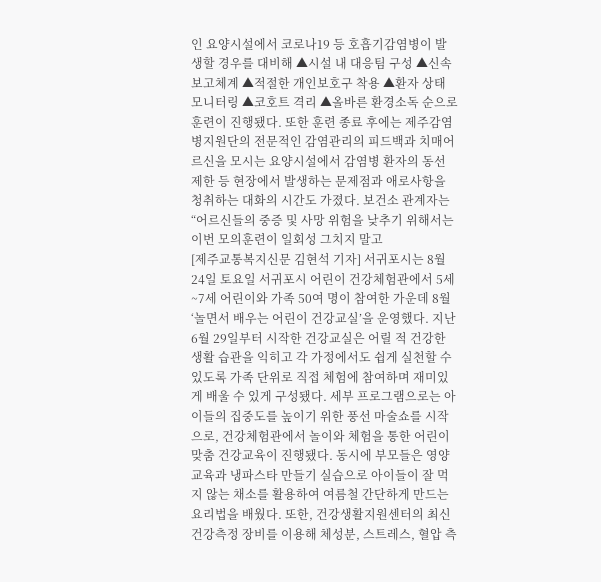인 요양시설에서 코로나19 등 호흡기감염병이 발생할 경우를 대비해 ▲시설 내 대응팀 구성 ▲신속 보고체계 ▲적절한 개인보호구 착용 ▲환자 상태 모니터링 ▲코호트 격리 ▲올바른 환경소독 순으로 훈련이 진행됐다. 또한 훈련 종료 후에는 제주감염병지원단의 전문적인 감염관리의 피드백과 치매어르신을 모시는 요양시설에서 감염병 환자의 동선 제한 등 현장에서 발생하는 문제점과 애로사항을 청취하는 대화의 시간도 가졌다. 보건소 관계자는 “어르신들의 중증 및 사망 위험을 낮추기 위해서는 이번 모의훈련이 일회성 그치지 말고
[제주교통복지신문 김현석 기자] 서귀포시는 8월 24일 토요일 서귀포시 어린이 건강체험관에서 5세~7세 어린이와 가족 50여 명이 참여한 가운데 8월‘놀면서 배우는 어린이 건강교실’을 운영했다. 지난 6월 29일부터 시작한 건강교실은 어릴 적 건강한 생활 습관을 익히고 각 가정에서도 쉽게 실천할 수 있도록 가족 단위로 직접 체험에 참여하며 재미있게 배울 수 있게 구성됐다. 세부 프로그램으로는 아이들의 집중도를 높이기 위한 풍선 마술쇼를 시작으로, 건강체험관에서 놀이와 체험을 통한 어린이 맞춤 건강교육이 진행됐다. 동시에 부모들은 영양교육과 냉파스타 만들기 실습으로 아이들이 잘 먹지 않는 채소를 활용하여 여름철 간단하게 만드는 요리법을 배웠다. 또한, 건강생활지원센터의 최신 건강측정 장비를 이용해 체성분, 스트레스, 혈압 측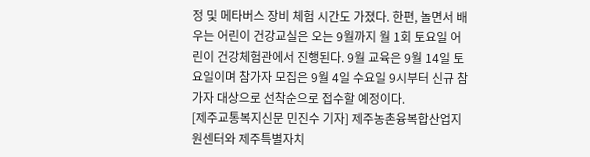정 및 메타버스 장비 체험 시간도 가졌다. 한편, 놀면서 배우는 어린이 건강교실은 오는 9월까지 월 1회 토요일 어린이 건강체험관에서 진행된다. 9월 교육은 9월 14일 토요일이며 참가자 모집은 9월 4일 수요일 9시부터 신규 참가자 대상으로 선착순으로 접수할 예정이다.
[제주교통복지신문 민진수 기자] 제주농촌융복합산업지원센터와 제주특별자치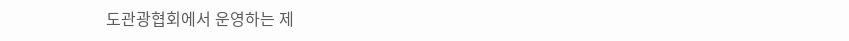도관광협회에서 운영하는 제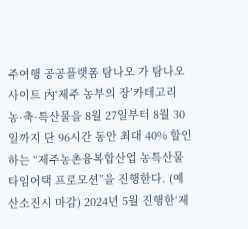주여행 공공플랫폼 탐나오 가 탐나오 사이트 內‘제주 농부의 장’카테고리 농·축·특산물을 8월 27일부터 8월 30일까지 단 96시간 동안 최대 40% 할인하는 “제주농촌융복합산업 농특산물 타임어택 프로모션”을 진행한다. (예산소진시 마감) 2024년 5월 진행한‘제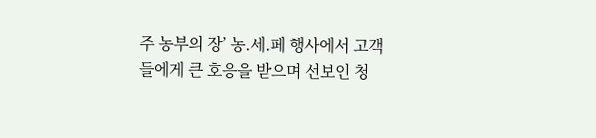주 농부의 장’ 농.세.페 행사에서 고객들에게 큰 호응을 받으며 선보인 청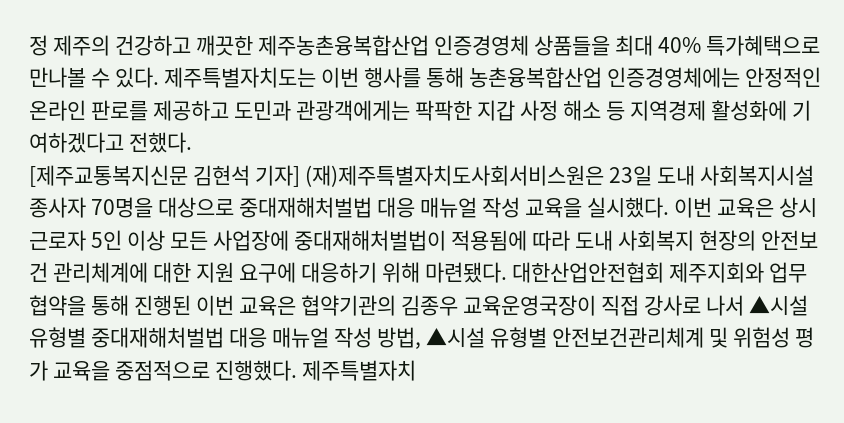정 제주의 건강하고 깨끗한 제주농촌융복합산업 인증경영체 상품들을 최대 40% 특가혜택으로 만나볼 수 있다. 제주특별자치도는 이번 행사를 통해 농촌융복합산업 인증경영체에는 안정적인 온라인 판로를 제공하고 도민과 관광객에게는 팍팍한 지갑 사정 해소 등 지역경제 활성화에 기여하겠다고 전했다.
[제주교통복지신문 김현석 기자] (재)제주특별자치도사회서비스원은 23일 도내 사회복지시설 종사자 70명을 대상으로 중대재해처벌법 대응 매뉴얼 작성 교육을 실시했다. 이번 교육은 상시근로자 5인 이상 모든 사업장에 중대재해처벌법이 적용됨에 따라 도내 사회복지 현장의 안전보건 관리체계에 대한 지원 요구에 대응하기 위해 마련됐다. 대한산업안전협회 제주지회와 업무협약을 통해 진행된 이번 교육은 협약기관의 김종우 교육운영국장이 직접 강사로 나서 ▲시설 유형별 중대재해처벌법 대응 매뉴얼 작성 방법, ▲시설 유형별 안전보건관리체계 및 위험성 평가 교육을 중점적으로 진행했다. 제주특별자치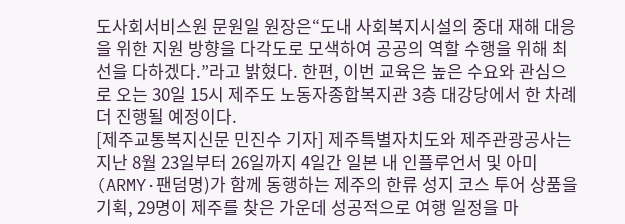도사회서비스원 문원일 원장은“도내 사회복지시설의 중대 재해 대응을 위한 지원 방향을 다각도로 모색하여 공공의 역할 수행을 위해 최선을 다하겠다.”라고 밝혔다. 한편, 이번 교육은 높은 수요와 관심으로 오는 30일 15시 제주도 노동자종합복지관 3층 대강당에서 한 차례 더 진행될 예정이다.
[제주교통복지신문 민진수 기자] 제주특별자치도와 제주관광공사는 지난 8월 23일부터 26일까지 4일간 일본 내 인플루언서 및 아미(ARMY·팬덤명)가 함께 동행하는 제주의 한류 성지 코스 투어 상품을 기획, 29명이 제주를 찾은 가운데 성공적으로 여행 일정을 마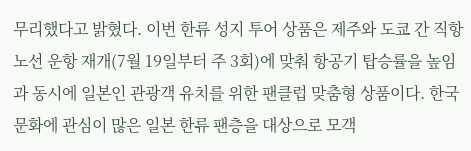무리했다고 밝혔다. 이번 한류 성지 투어 상품은 제주와 도쿄 간 직항노선 운항 재개(7월 19일부터 주 3회)에 맞춰 항공기 탑승률을 높임과 동시에 일본인 관광객 유치를 위한 팬클럽 맞춤형 상품이다. 한국 문화에 관심이 많은 일본 한류 팬층을 대상으로 모객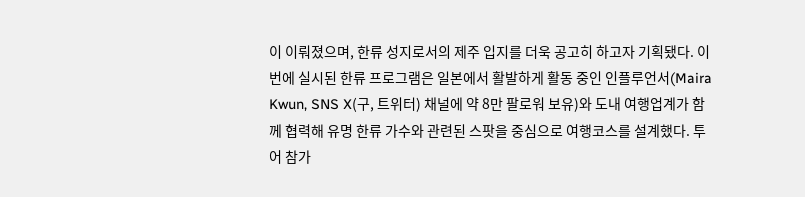이 이뤄졌으며, 한류 성지로서의 제주 입지를 더욱 공고히 하고자 기획됐다. 이번에 실시된 한류 프로그램은 일본에서 활발하게 활동 중인 인플루언서(Maira Kwun, SNS X(구, 트위터) 채널에 약 8만 팔로워 보유)와 도내 여행업계가 함께 협력해 유명 한류 가수와 관련된 스팟을 중심으로 여행코스를 설계했다. 투어 참가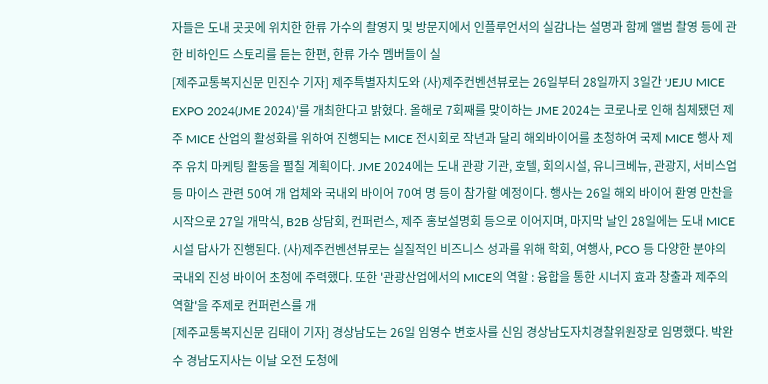자들은 도내 곳곳에 위치한 한류 가수의 촬영지 및 방문지에서 인플루언서의 실감나는 설명과 함께 앨범 촬영 등에 관한 비하인드 스토리를 듣는 한편, 한류 가수 멤버들이 실
[제주교통복지신문 민진수 기자] 제주특별자치도와 (사)제주컨벤션뷰로는 26일부터 28일까지 3일간 'JEJU MICE EXPO 2024(JME 2024)'를 개최한다고 밝혔다. 올해로 7회째를 맞이하는 JME 2024는 코로나로 인해 침체됐던 제주 MICE 산업의 활성화를 위하여 진행되는 MICE 전시회로 작년과 달리 해외바이어를 초청하여 국제 MICE 행사 제주 유치 마케팅 활동을 펼칠 계획이다. JME 2024에는 도내 관광 기관, 호텔, 회의시설, 유니크베뉴, 관광지, 서비스업 등 마이스 관련 50여 개 업체와 국내외 바이어 70여 명 등이 참가할 예정이다. 행사는 26일 해외 바이어 환영 만찬을 시작으로 27일 개막식, B2B 상담회, 컨퍼런스, 제주 홍보설명회 등으로 이어지며, 마지막 날인 28일에는 도내 MICE 시설 답사가 진행된다. (사)제주컨벤션뷰로는 실질적인 비즈니스 성과를 위해 학회, 여행사, PCO 등 다양한 분야의 국내외 진성 바이어 초청에 주력했다. 또한 '관광산업에서의 MICE의 역할 : 융합을 통한 시너지 효과 창출과 제주의 역할'을 주제로 컨퍼런스를 개
[제주교통복지신문 김태이 기자] 경상남도는 26일 임영수 변호사를 신임 경상남도자치경찰위원장로 임명했다. 박완수 경남도지사는 이날 오전 도청에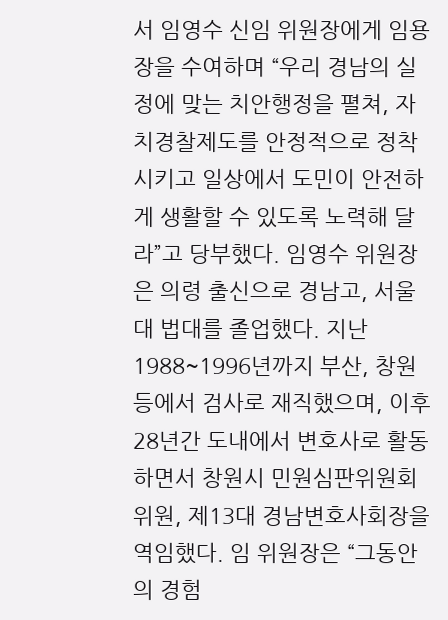서 임영수 신임 위원장에게 임용장을 수여하며 “우리 경남의 실정에 맞는 치안행정을 펼쳐, 자치경찰제도를 안정적으로 정착시키고 일상에서 도민이 안전하게 생활할 수 있도록 노력해 달라”고 당부했다. 임영수 위원장은 의령 출신으로 경남고, 서울대 법대를 졸업했다. 지난 1988~1996년까지 부산, 창원 등에서 검사로 재직했으며, 이후 28년간 도내에서 변호사로 활동하면서 창원시 민원심판위원회 위원, 제13대 경남변호사회장을 역임했다. 임 위원장은 “그동안의 경험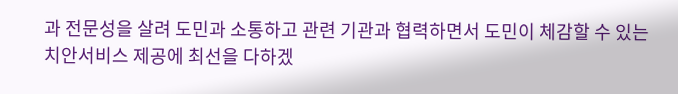과 전문성을 살려 도민과 소통하고 관련 기관과 협력하면서 도민이 체감할 수 있는 치안서비스 제공에 최선을 다하겠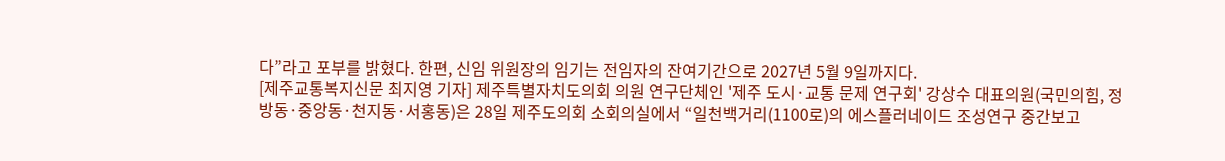다”라고 포부를 밝혔다. 한편, 신임 위원장의 임기는 전임자의 잔여기간으로 2027년 5월 9일까지다.
[제주교통복지신문 최지영 기자] 제주특별자치도의회 의원 연구단체인 '제주 도시·교통 문제 연구회' 강상수 대표의원(국민의힘, 정방동·중앙동·천지동·서홍동)은 28일 제주도의회 소회의실에서 “일천백거리(1100로)의 에스플러네이드 조성연구 중간보고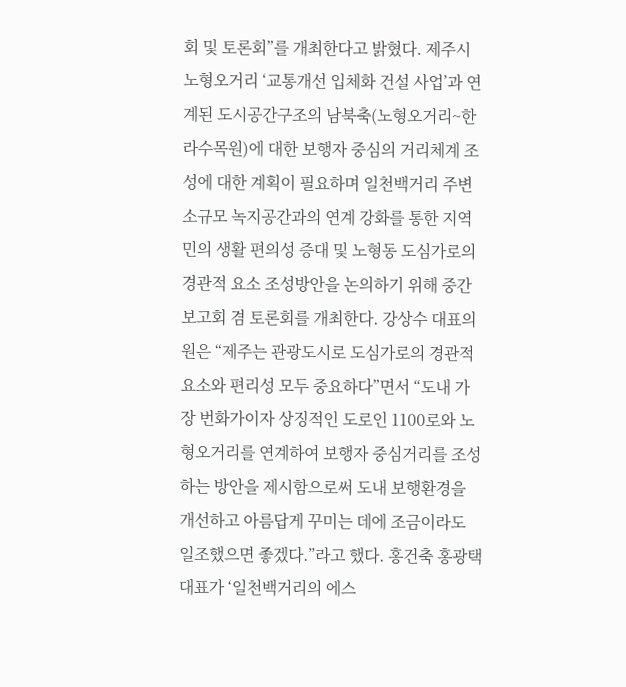회 및 토론회”를 개최한다고 밝혔다. 제주시 노형오거리 ‘교통개선 입체화 건설 사업’과 연계된 도시공간구조의 남북축(노형오거리~한라수목원)에 대한 보행자 중심의 거리체계 조성에 대한 계획이 필요하며 일천백거리 주변 소규모 녹지공간과의 연계 강화를 통한 지역민의 생활 편의성 증대 및 노형동 도심가로의 경관적 요소 조성방안을 논의하기 위해 중간보고회 겸 토론회를 개최한다. 강상수 대표의원은 “제주는 관광도시로 도심가로의 경관적 요소와 편리성 모두 중요하다”면서 “도내 가장 번화가이자 상징적인 도로인 1100로와 노형오거리를 연계하여 보행자 중심거리를 조성하는 방안을 제시함으로써 도내 보행환경을 개선하고 아름답게 꾸미는 데에 조금이라도 일조했으면 좋겠다.”라고 했다. 홍건축 홍광택 대표가 ‘일천백거리의 에스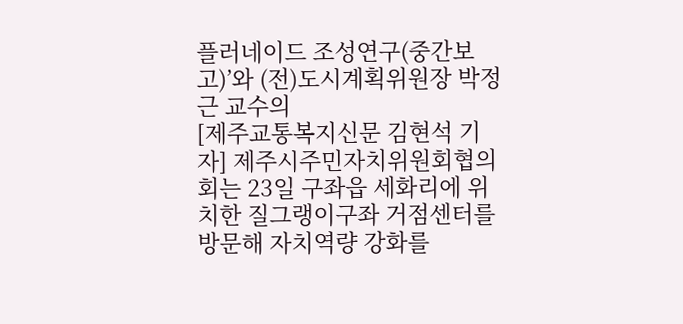플러네이드 조성연구(중간보고)’와 (전)도시계획위원장 박정근 교수의
[제주교통복지신문 김현석 기자] 제주시주민자치위원회협의회는 23일 구좌읍 세화리에 위치한 질그랭이구좌 거점센터를 방문해 자치역량 강화를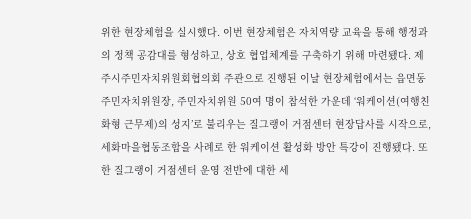위한 현장체험을 실시했다. 이번 현장체험은 자치역량 교육을 통해 행정과의 정책 공감대를 형성하고, 상호 협업체계를 구축하기 위해 마련됐다. 제주시주민자치위원회협의회 주관으로 진행된 이날 현장체험에서는 읍면동 주민자치위원장, 주민자치위원 50여 명이 참석한 가운데 ‘워케이션(여행친화형 근무제)의 성지’로 불리우는 질그랭이 거점센터 현장답사를 시작으로, 세화마을협동조합을 사례로 한 워케이션 활성화 방안 특강이 진행됐다. 또한 질그랭이 거점센터 운영 전반에 대한 세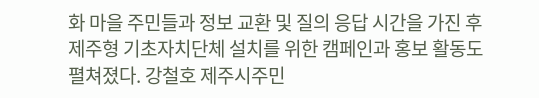화 마을 주민들과 정보 교환 및 질의 응답 시간을 가진 후 제주형 기초자치단체 설치를 위한 캠페인과 홍보 활동도 펼쳐졌다. 강철호 제주시주민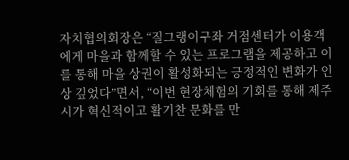자치협의회장은 “질그랭이구좌 거점센터가 이용객에게 마을과 함께할 수 있는 프로그램을 제공하고 이를 통해 마을 상권이 활성화되는 긍정적인 변화가 인상 깊었다”면서, “이번 현장체험의 기회를 통해 제주시가 혁신적이고 활기찬 문화를 만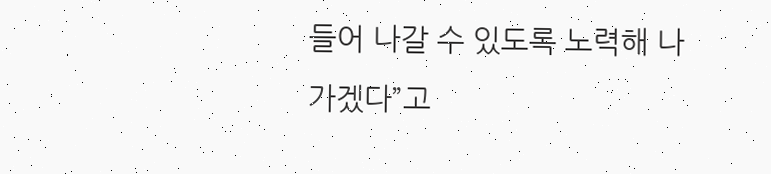들어 나갈 수 있도록 노력해 나가겠다”고